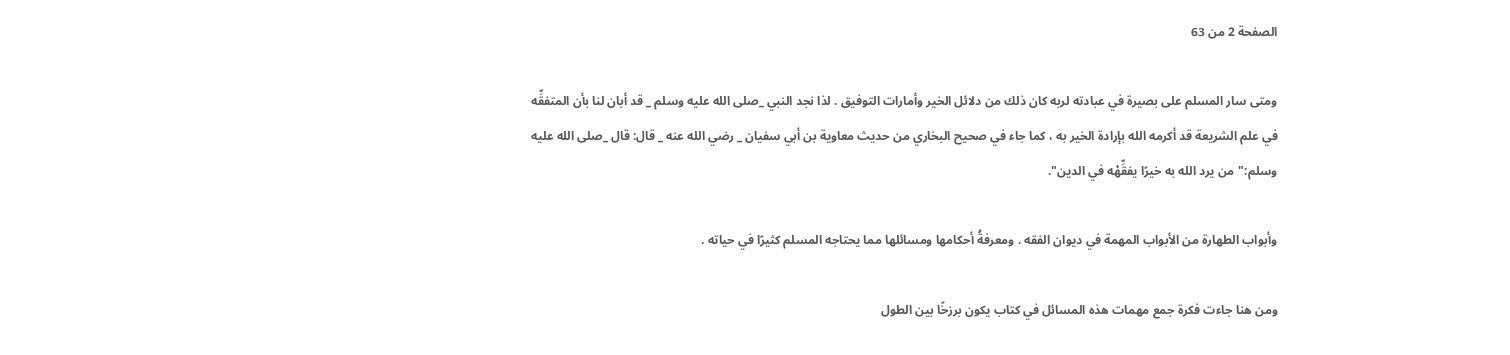الصفحة 2 من 63

ومتى سار المسلم على بصيرة في عبادته لربه كان ذلك من دلائل الخير وأمارات التوفيق . لذا نجد النبي _صلى الله عليه وسلم _ قد أبان لنا بأن المتفقِّه في علم الشريعة قد أكرمه الله بإرادة الخير به ، كما جاء في صحيح البخاري من حديث معاوية بن أبي سفيان _ رضي الله عنه _ قال: قال _صلى الله عليه وسلم:"من يرد الله به خيرًا يفقِّهْه في الدين".

وأبواب الطهارة من الأبواب المهمة في ديوان الفقه . ومعرفةُ أحكامها ومسائلها مما يحتاجه المسلم كثيرًا في حياته .

ومن هنا جاءت فكرة جمع مهمات هذه المسائل في كتاب يكون برزخًا بين الطول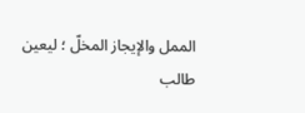الممل والإيجاز المخلّ ؛ ليعين طالب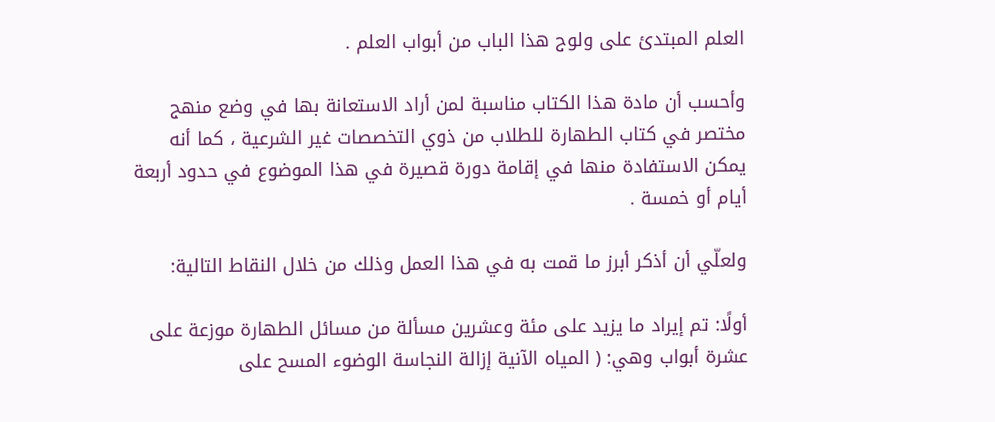العلم المبتدئ على ولوج هذا الباب من أبواب العلم .

وأحسب أن مادة هذا الكتاب مناسبة لمن أراد الاستعانة بها في وضع منهج مختصر في كتاب الطهارة للطلاب من ذوي التخصصات غير الشرعية ، كما أنه يمكن الاستفادة منها في إقامة دورة قصيرة في هذا الموضوع في حدود أربعة أيام أو خمسة .

ولعلّي أن أذكر أبرز ما قمت به في هذا العمل وذلك من خلال النقاط التالية:

أولًا: تم إيراد ما يزيد على مئة وعشرين مسألة من مسائل الطهارة موزعة على عشرة أبواب وهي: ( المياه الآنية إزالة النجاسة الوضوء المسح على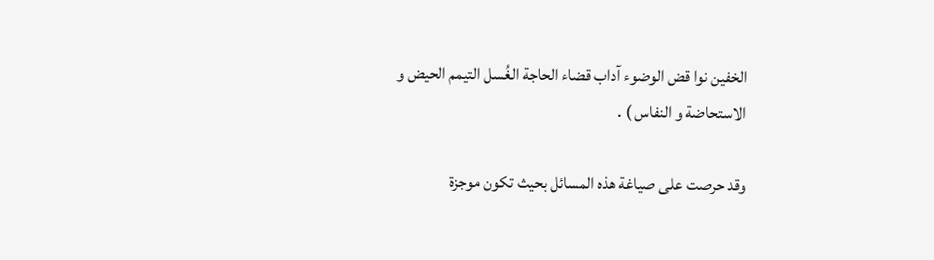الخفين نوا قض الوضوء آداب قضاء الحاجة الغُسل التيمم الحيض و الاستحاضة و النفاس ) .

وقد حرصت على صياغة هذه المسائل بحيث تكون موجزة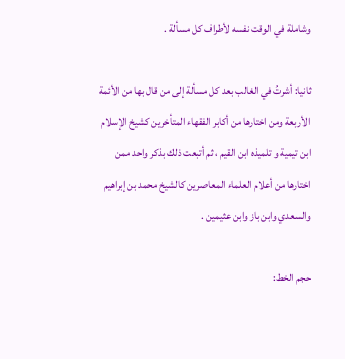وشاملة في الوقت نفسه لأطراف كل مسألة .

ثانيا: أشرتُ في الغالب بعد كل مسألة إلى من قال بها من الأئمة الأربعة ومن اختارها من أكابر الفقهاء المتأخرين كشيخ الإسلام ابن تيمية و تلميذه ابن القيم ، ثم أتبعت ذلك بذكر واحد ممن اختارها من أعلام العلماء المعاصرين كالشيخ محمد بن إبراهيم والسعدي وابن باز وابن عثيمين .

حجم الخط: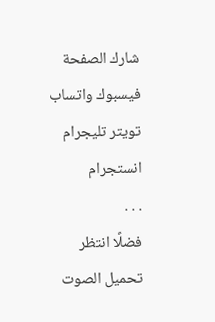شارك الصفحة
فيسبوك واتساب تويتر تليجرام انستجرام
. . .
فضلًا انتظر تحميل الصوت